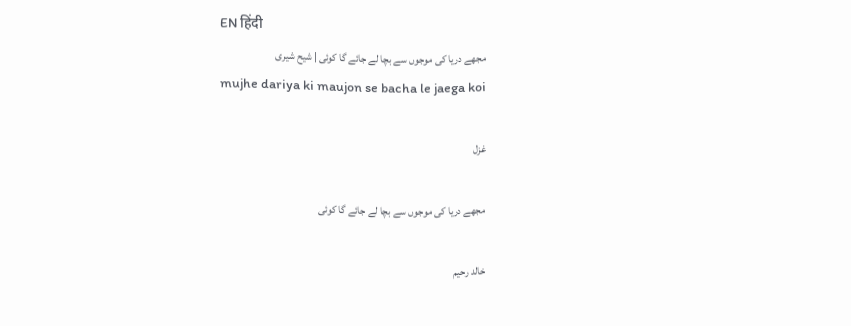EN हिंदी
مجھے دریا کی موجوں سے بچا لے جائے گا کوئی | شیح شیری
mujhe dariya ki maujon se bacha le jaega koi

غزل

مجھے دریا کی موجوں سے بچا لے جائے گا کوئی

خالد رحیم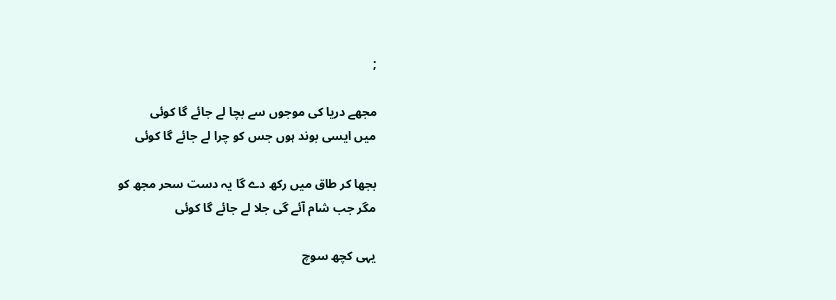;

مجھے دریا کی موجوں سے بچا لے جائے گا کوئی
میں ایسی بوند ہوں جس کو چرا لے جائے گا کوئی

بجھا کر طاق میں رکھ دے گا یہ دست سحر مجھ کو
مگر جب شام آئے گی جلا لے جائے گا کوئی

یہی کچھ سوچ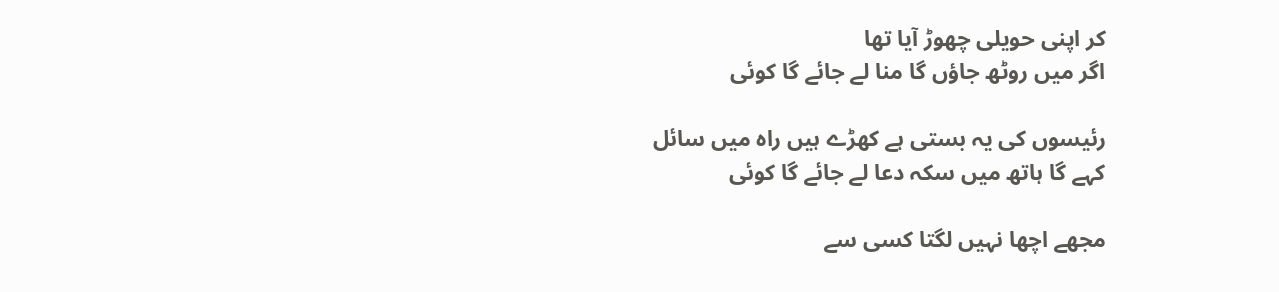کر اپنی حویلی چھوڑ آیا تھا
اگر میں روٹھ جاؤں گا منا لے جائے گا کوئی

رئیسوں کی یہ بستی ہے کھڑے ہیں راہ میں سائل
کہے گا ہاتھ میں سکہ دعا لے جائے گا کوئی

مجھے اچھا نہیں لگتا کسی سے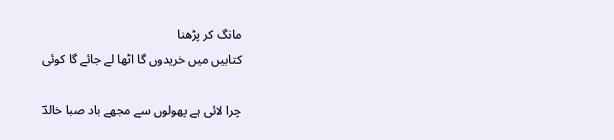مانگ کر پڑھنا
کتابیں میں خریدوں گا اٹھا لے جائے گا کوئی

چرا لائی ہے پھولوں سے مجھے باد صبا خالدؔ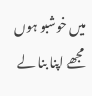میں خوشبو ہوں مجھے اپنا بنا لے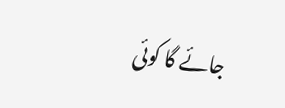جائے گا کوئی